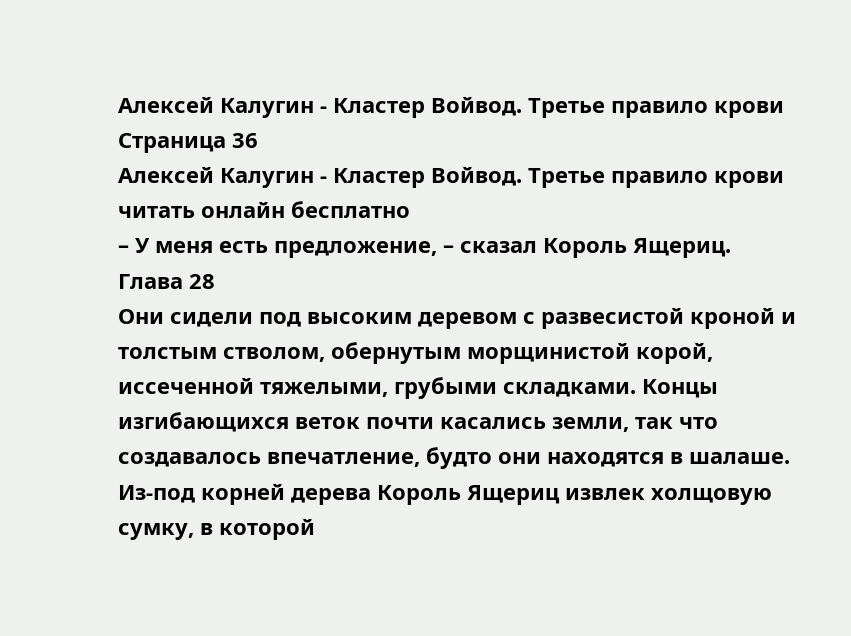Алексей Калугин - Кластер Войвод. Третье правило крови Страница 36
Алексей Калугин - Кластер Войвод. Третье правило крови читать онлайн бесплатно
– У меня есть предложение, – сказал Король Ящериц.
Глава 28
Они сидели под высоким деревом с развесистой кроной и толстым стволом, обернутым морщинистой корой, иссеченной тяжелыми, грубыми складками. Концы изгибающихся веток почти касались земли, так что создавалось впечатление, будто они находятся в шалаше.
Из-под корней дерева Король Ящериц извлек холщовую сумку, в которой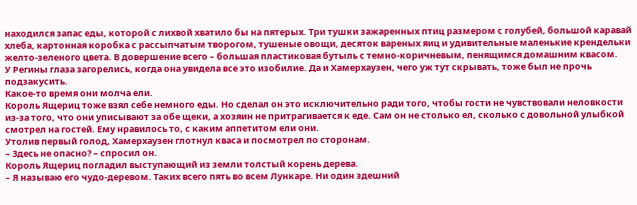находился запас еды, которой с лихвой хватило бы на пятерых. Три тушки зажаренных птиц размером с голубей, большой каравай хлеба, картонная коробка с рассыпчатым творогом, тушеные овощи, десяток вареных яиц и удивительные маленькие крендельки желто-зеленого цвета. В довершение всего – большая пластиковая бутыль с темно-коричневым, пенящимся домашним квасом.
У Регины глаза загорелись, когда она увидела все это изобилие. Да и Хамерхаузен, чего уж тут скрывать, тоже был не прочь подзакусить.
Какое-то время они молча ели.
Король Ящериц тоже взял себе немного еды. Но сделал он это исключительно ради того, чтобы гости не чувствовали неловкости из-за того, что они уписывают за обе щеки, а хозяин не притрагивается к еде. Сам он не столько ел, сколько с довольной улыбкой смотрел на гостей. Ему нравилось то, с каким аппетитом ели они.
Утолив первый голод, Хамерхаузен глотнул кваса и посмотрел по сторонам.
– Здесь не опасно? – спросил он.
Король Ящериц погладил выступающий из земли толстый корень дерева.
– Я называю его чудо-деревом. Таких всего пять во всем Лункаре. Ни один здешний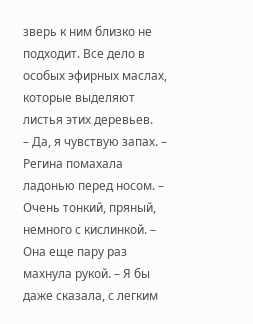зверь к ним близко не подходит. Все дело в особых эфирных маслах, которые выделяют листья этих деревьев.
– Да, я чувствую запах. – Регина помахала ладонью перед носом. – Очень тонкий, пряный, немного с кислинкой. – Она еще пару раз махнула рукой. – Я бы даже сказала, с легким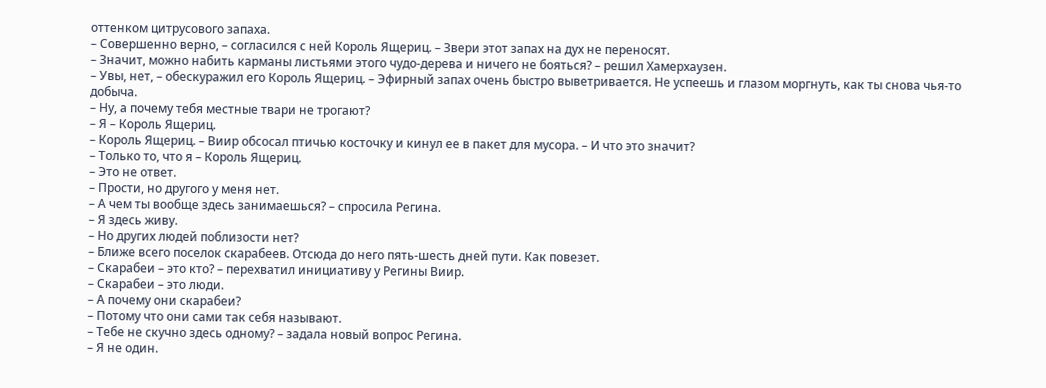оттенком цитрусового запаха.
– Совершенно верно, – согласился с ней Король Ящериц. – Звери этот запах на дух не переносят.
– Значит, можно набить карманы листьями этого чудо-дерева и ничего не бояться? – решил Хамерхаузен.
– Увы, нет, – обескуражил его Король Ящериц. – Эфирный запах очень быстро выветривается. Не успеешь и глазом моргнуть, как ты снова чья-то добыча.
– Ну, а почему тебя местные твари не трогают?
– Я – Король Ящериц.
– Король Ящериц. – Виир обсосал птичью косточку и кинул ее в пакет для мусора. – И что это значит?
– Только то, что я – Король Ящериц.
– Это не ответ.
– Прости, но другого у меня нет.
– А чем ты вообще здесь занимаешься? – спросила Регина.
– Я здесь живу.
– Но других людей поблизости нет?
– Ближе всего поселок скарабеев. Отсюда до него пять-шесть дней пути. Как повезет.
– Скарабеи – это кто? – перехватил инициативу у Регины Виир.
– Скарабеи – это люди.
– А почему они скарабеи?
– Потому что они сами так себя называют.
– Тебе не скучно здесь одному? – задала новый вопрос Регина.
– Я не один.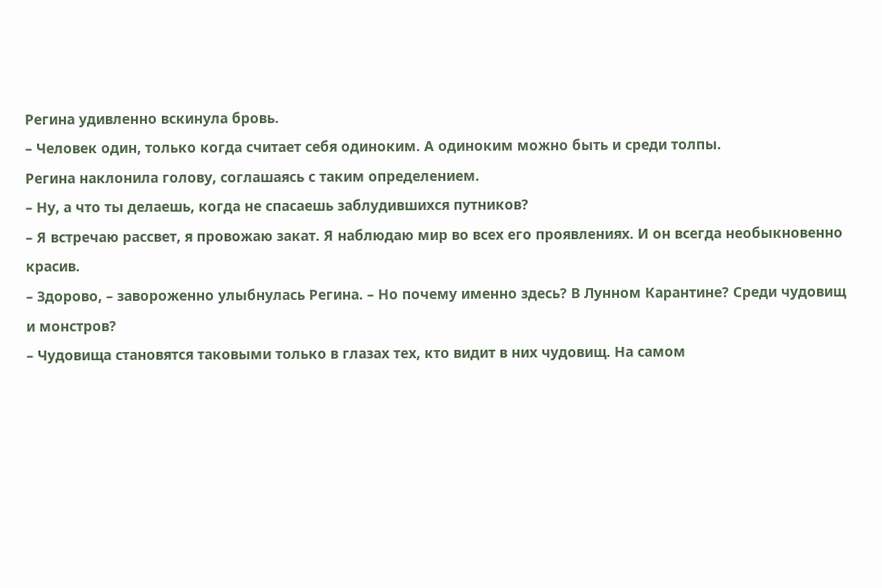Регина удивленно вскинула бровь.
– Человек один, только когда считает себя одиноким. А одиноким можно быть и среди толпы.
Регина наклонила голову, соглашаясь с таким определением.
– Ну, а что ты делаешь, когда не спасаешь заблудившихся путников?
– Я встречаю рассвет, я провожаю закат. Я наблюдаю мир во всех его проявлениях. И он всегда необыкновенно красив.
– Здорово, – завороженно улыбнулась Регина. – Но почему именно здесь? В Лунном Карантине? Среди чудовищ и монстров?
– Чудовища становятся таковыми только в глазах тех, кто видит в них чудовищ. На самом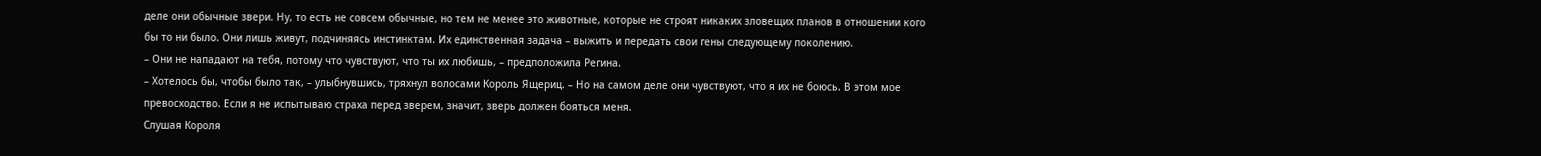деле они обычные звери. Ну, то есть не совсем обычные, но тем не менее это животные, которые не строят никаких зловещих планов в отношении кого бы то ни было. Они лишь живут, подчиняясь инстинктам. Их единственная задача – выжить и передать свои гены следующему поколению.
– Они не нападают на тебя, потому что чувствуют, что ты их любишь, – предположила Регина.
– Хотелось бы, чтобы было так, – улыбнувшись, тряхнул волосами Король Ящериц. – Но на самом деле они чувствуют, что я их не боюсь. В этом мое превосходство. Если я не испытываю страха перед зверем, значит, зверь должен бояться меня.
Слушая Короля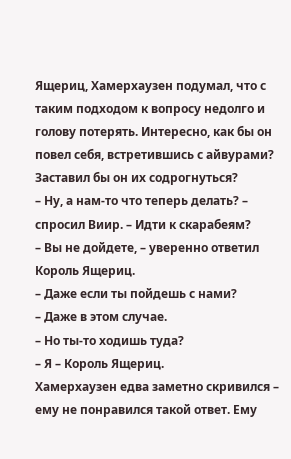Ящериц, Хамерхаузен подумал, что с таким подходом к вопросу недолго и голову потерять. Интересно, как бы он повел себя, встретившись с айвурами? Заставил бы он их содрогнуться?
– Ну, а нам-то что теперь делать? – спросил Виир. – Идти к скарабеям?
– Вы не дойдете, – уверенно ответил Король Ящериц.
– Даже если ты пойдешь с нами?
– Даже в этом случае.
– Но ты-то ходишь туда?
– Я – Король Ящериц.
Хамерхаузен едва заметно скривился – ему не понравился такой ответ. Ему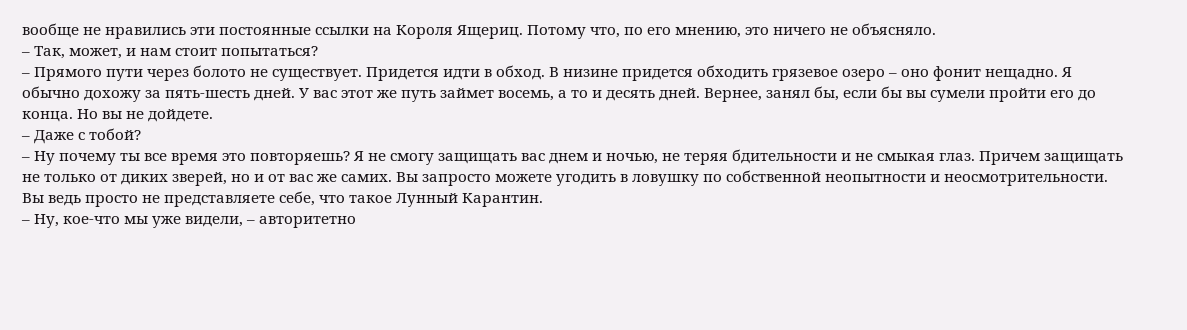вообще не нравились эти постоянные ссылки на Короля Ящериц. Потому что, по его мнению, это ничего не объясняло.
– Так, может, и нам стоит попытаться?
– Прямого пути через болото не существует. Придется идти в обход. В низине придется обходить грязевое озеро – оно фонит нещадно. Я обычно дохожу за пять-шесть дней. У вас этот же путь займет восемь, а то и десять дней. Вернее, занял бы, если бы вы сумели пройти его до конца. Но вы не дойдете.
– Даже с тобой?
– Ну почему ты все время это повторяешь? Я не смогу защищать вас днем и ночью, не теряя бдительности и не смыкая глаз. Причем защищать не только от диких зверей, но и от вас же самих. Вы запросто можете угодить в ловушку по собственной неопытности и неосмотрительности. Вы ведь просто не представляете себе, что такое Лунный Карантин.
– Ну, кое-что мы уже видели, – авторитетно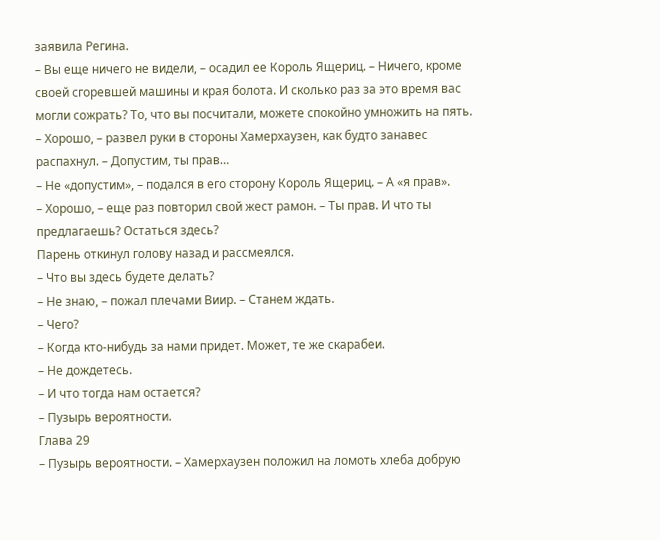заявила Регина.
– Вы еще ничего не видели, – осадил ее Король Ящериц. – Ничего, кроме своей сгоревшей машины и края болота. И сколько раз за это время вас могли сожрать? То, что вы посчитали, можете спокойно умножить на пять.
– Хорошо, – развел руки в стороны Хамерхаузен, как будто занавес распахнул. – Допустим, ты прав…
– Не «допустим», – подался в его сторону Король Ящериц. – А «я прав».
– Хорошо, – еще раз повторил свой жест рамон. – Ты прав. И что ты предлагаешь? Остаться здесь?
Парень откинул голову назад и рассмеялся.
– Что вы здесь будете делать?
– Не знаю, – пожал плечами Виир. – Станем ждать.
– Чего?
– Когда кто-нибудь за нами придет. Может, те же скарабеи.
– Не дождетесь.
– И что тогда нам остается?
– Пузырь вероятности.
Глава 29
– Пузырь вероятности. – Хамерхаузен положил на ломоть хлеба добрую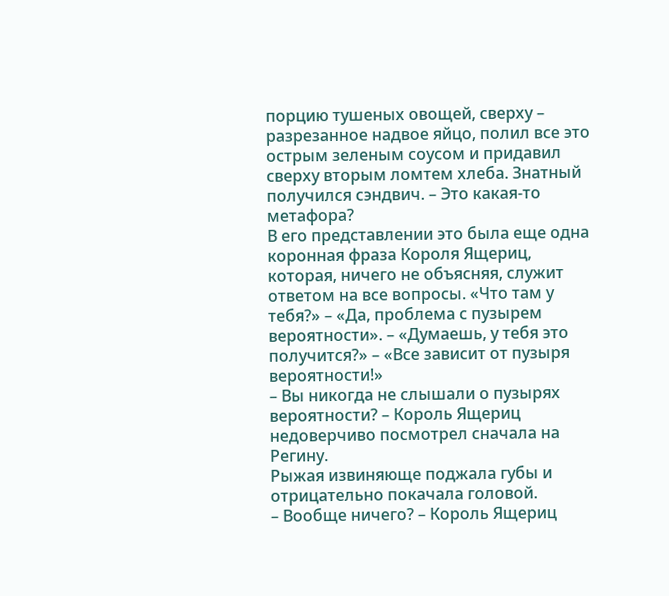порцию тушеных овощей, сверху – разрезанное надвое яйцо, полил все это острым зеленым соусом и придавил сверху вторым ломтем хлеба. Знатный получился сэндвич. – Это какая-то метафора?
В его представлении это была еще одна коронная фраза Короля Ящериц, которая, ничего не объясняя, служит ответом на все вопросы. «Что там у тебя?» – «Да, проблема с пузырем вероятности». – «Думаешь, у тебя это получится?» – «Все зависит от пузыря вероятности!»
– Вы никогда не слышали о пузырях вероятности? – Король Ящериц недоверчиво посмотрел сначала на Регину.
Рыжая извиняюще поджала губы и отрицательно покачала головой.
– Вообще ничего? – Король Ящериц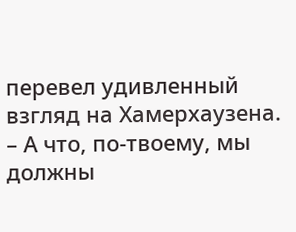перевел удивленный взгляд на Хамерхаузена.
– А что, по-твоему, мы должны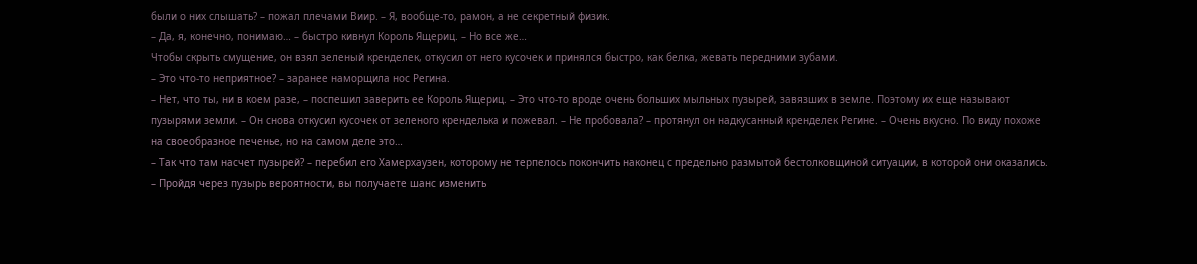были о них слышать? – пожал плечами Виир. – Я, вообще-то, рамон, а не секретный физик.
– Да, я, конечно, понимаю… – быстро кивнул Король Ящериц. – Но все же…
Чтобы скрыть смущение, он взял зеленый кренделек, откусил от него кусочек и принялся быстро, как белка, жевать передними зубами.
– Это что-то неприятное? – заранее наморщила нос Регина.
– Нет, что ты, ни в коем разе, – поспешил заверить ее Король Ящериц. – Это что-то вроде очень больших мыльных пузырей, завязших в земле. Поэтому их еще называют пузырями земли. – Он снова откусил кусочек от зеленого кренделька и пожевал. – Не пробовала? – протянул он надкусанный кренделек Регине. – Очень вкусно. По виду похоже на своеобразное печенье, но на самом деле это…
– Так что там насчет пузырей? – перебил его Хамерхаузен, которому не терпелось покончить наконец с предельно размытой бестолковщиной ситуации, в которой они оказались.
– Пройдя через пузырь вероятности, вы получаете шанс изменить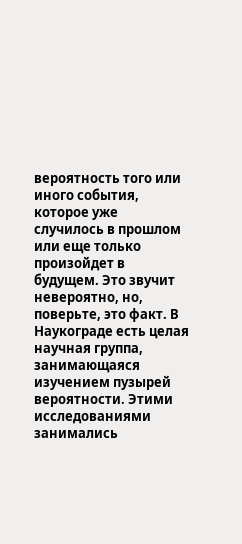вероятность того или иного события, которое уже случилось в прошлом или еще только произойдет в будущем. Это звучит невероятно, но, поверьте, это факт. В Наукограде есть целая научная группа, занимающаяся изучением пузырей вероятности. Этими исследованиями занимались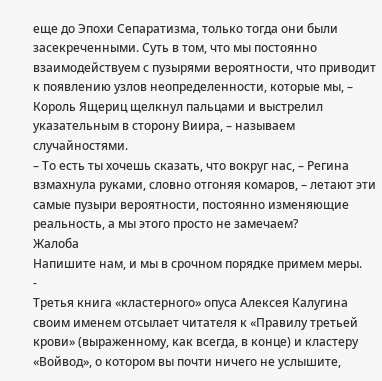еще до Эпохи Сепаратизма, только тогда они были засекреченными. Суть в том, что мы постоянно взаимодействуем с пузырями вероятности, что приводит к появлению узлов неопределенности, которые мы, – Король Ящериц щелкнул пальцами и выстрелил указательным в сторону Виира, – называем случайностями.
– То есть ты хочешь сказать, что вокруг нас, – Регина взмахнула руками, словно отгоняя комаров, – летают эти самые пузыри вероятности, постоянно изменяющие реальность, а мы этого просто не замечаем?
Жалоба
Напишите нам, и мы в срочном порядке примем меры.
-
Третья книга «кластерного» опуса Алексея Калугина своим именем отсылает читателя к «Правилу третьей крови» (выраженному, как всегда, в конце) и кластеру «Войвод», о котором вы почти ничего не услышите,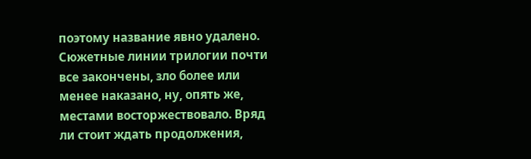поэтому название явно удалено. Сюжетные линии трилогии почти все закончены, зло более или менее наказано, ну, опять же, местами восторжествовало. Вряд ли стоит ждать продолжения,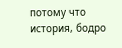потому что история, бодро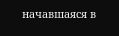начавшаяся в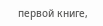первой книге,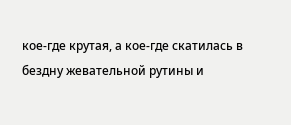кое-где крутая, а кое-где скатилась в бездну жевательной рутины и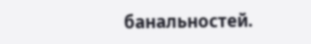банальностей.